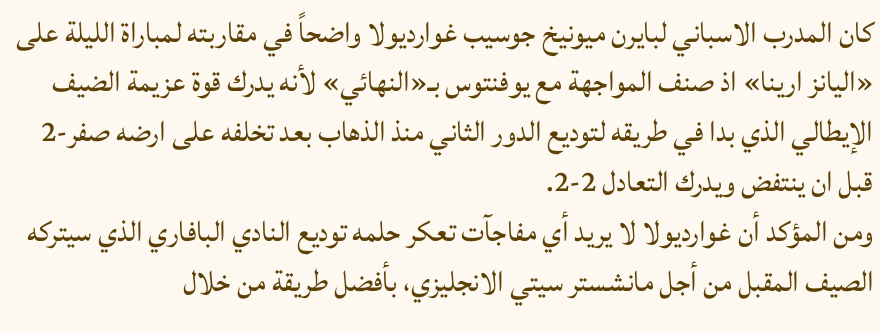كان المدرب الاسباني لبايرن ميونيخ جوسيب غوارديولا واضحاً في مقاربته لمباراة الليلة على «اليانز ارينا» اذ صنف المواجهة مع يوفنتوس بـ«النهائي» لأنه يدرك قوة عزيمة الضيف الإيطالي الذي بدا في طريقه لتوديع الدور الثاني منذ الذهاب بعد تخلفه على ارضه صفر-2 قبل ان ينتفض ويدرك التعادل 2-2.
ومن المؤكد أن غوارديولا لا يريد أي مفاجآت تعكر حلمه توديع النادي البافاري الذي سيتركه الصيف المقبل من أجل مانشستر سيتي الانجليزي، بأفضل طريقة من خلال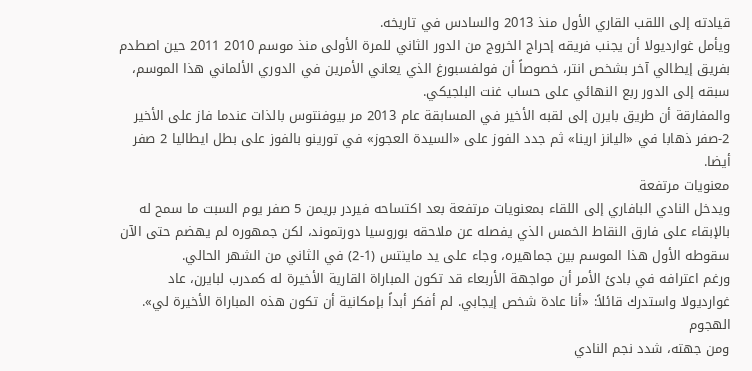قيادته إلى اللقب القاري الأول منذ 2013 والسادس في تاريخه.
ويأمل غوارديولا أن يجنب فريقه إحراج الخروج من الدور الثاني للمرة الأولى منذ موسم 2010 2011 حين اصطدم بفريق إيطالي آخر بشخص انتر، خصوصاً أن فولفسبورغ الذي يعاني الأمرين في الدوري الألماني هذا الموسم، سبقه إلى الدور ربع النهائي على حساب غنت البلجيكي.
والمفارقة أن طريق بايرن إلى لقبه الأخير في المسابقة عام 2013 مر بيوفنتوس بالذات عندما فاز على الأخير 2-صفر ذهابا في «اليانز ارينا» ثم جدد الفوز على «السيدة العجوز» في تورينو بالفوز على بطل ايطاليا 2 صفر أيضا.
معنويات مرتفعة
ويدخل النادي البافاري إلى اللقاء بمعنويات مرتفعة بعد اكتساحه فيردر بريمن 5 صفر يوم السبت ما سمح له بالإبقاء على فارق النقاط الخمس الذي يفصله عن ملاحقه بوروسيا دورتموند، لكن جمهوره لم يهضم حتى الآن سقوطه الأول هذا الموسم بين جماهيره، وجاء على يد ماينتس (1-2) في الثاني من الشهر الحالي.
ورغم اعترافه في بادئ الأمر أن مواجهة الأربعاء قد تكون المباراة القارية الأخيرة له كمدرب لبايرن، عاد غوارديولا واستدرك قائلاً: «أنا عادة شخص إيجابي. لم أفكر أبداً بإمكانية أن تكون هذه المباراة الأخيرة لي».
الهجوم
ومن جهته، شدد نجم النادي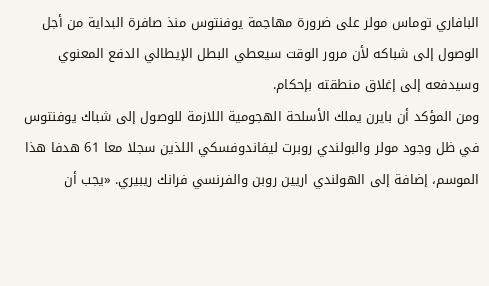البافاري توماس مولر على ضرورة مهاجمة يوفنتوس منذ صافرة البداية من أجل الوصول إلى شباكه لأن مرور الوقت سيعطي البطل الإيطالي الدفع المعنوي وسيدفعه إلى إغلاق منطقته بإحكام.
ومن المؤكد أن بايرن يملك الأسلحة الهجومية اللازمة للوصول إلى شباك يوفنتوس في ظل وجود مولر والبولندي روبرت ليفاندوفسكي اللذين سجلا معا 61 هدفا هذا الموسم، إضافة إلى الهولندي اريين روبن والفرنسي فرانك ريبيري. «يجب أن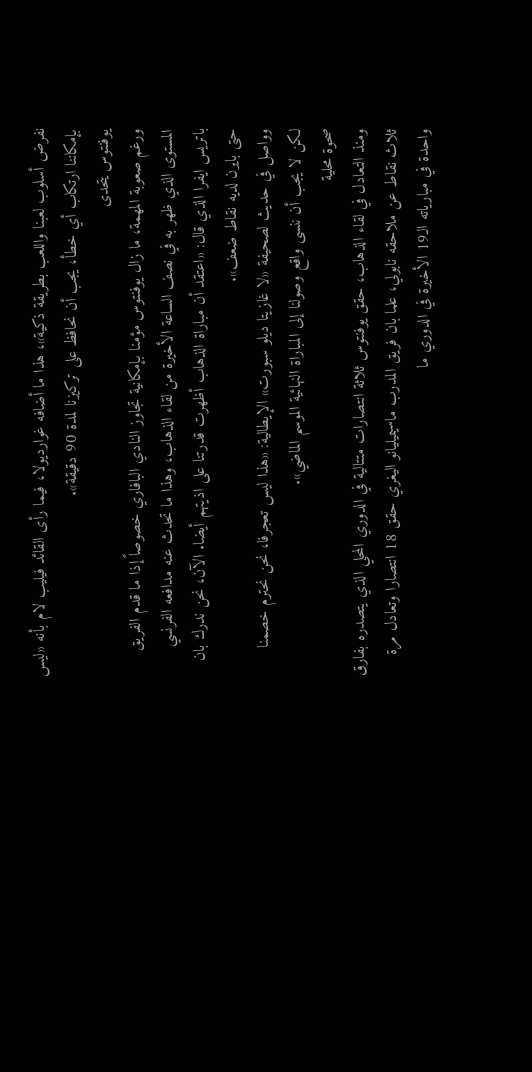نفرض أسلوب لعبنا واللعب بطريقة ذكية»، هذا ما أضافه غوارديولا، فيما رأى القائد فيليب لام بأنه «ليس بإمكاننا ارتكاب أي خطأ، يجب أن نحافظ على تركيزنا لمدة 90 دقيقة».
يوفنتوس يتحدى
ورغم صعوبة المهمة، ما زال يوفنتوس مؤمنا بإمكانية تجاوز النادي البافاري خصوصاً إذا ما قدم الفريق المستوى الذي ظهر به في نصف الساعة الأخيرة من لقاء الذهاب، وهذا ما تحدث عنه مدافعه الفرنسي باتريس ايفرا الذي قال: «اعتقد أن مباراة الذهاب أظهرت قدرتنا على اذيتهم أيضا. الآن، نحن ندرك بان حتى بايرن لديه نقاط ضعف».
وواصل في حديث لصحيفة «لا غازيتا ديلو سبورت» الإيطالية: «هذا ليس تعجرفا، نحن نحترم خصمنا لكن لا يجب أن ننسى واقع وصولنا إلى المباراة النهائية الموسم الماضي».
صحوة محلية
ومنذ التعادل في لقاء الذهاب، حقق يوفنتوس ثلاثة انتصارات متتالية في الدوري المحلي الذي يتصدره بفارق ثلاث نقاط عن ملاحقه نابولي، علما بان فريق المدرب ماسيميليانو اليغري حقق 18 انتصارا وتعادل مرة واحدة في مبارياته الـ19 الأخيرة في الدوري ما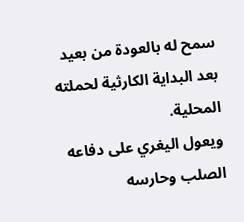سمح له بالعودة من بعيد بعد البداية الكارثية لحملته المحلية.
ويعول اليغري على دفاعه الصلب وحارسه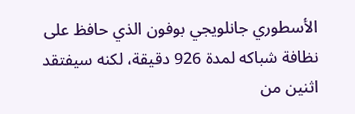الأسطوري جانلويجي بوفون الذي حافظ على نظافة شباكه لمدة 926 دقيقة، لكنه سيفتقد اثنين من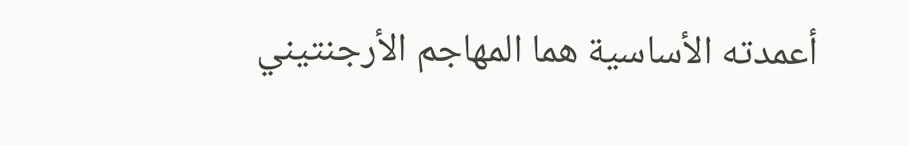أعمدته الأساسية هما المهاجم الأرجنتيني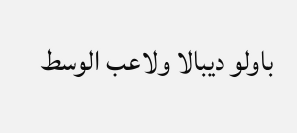باولو ديبالا ولاعب الوسط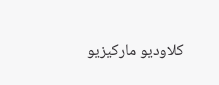كلاوديو ماركيزيو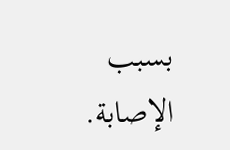بسبب الإصابة.